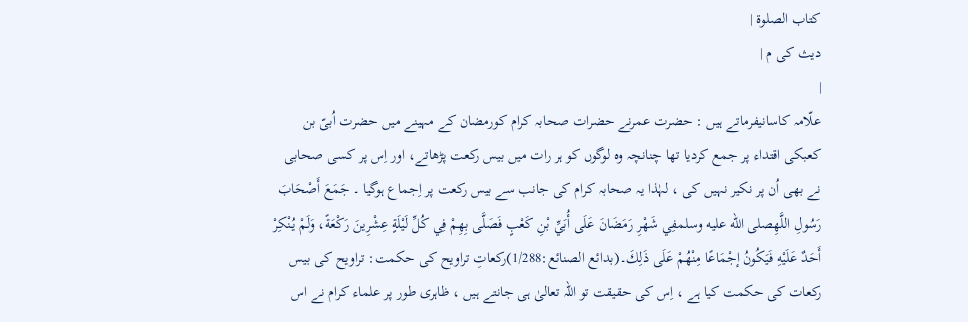کتاب الصلوۃ |
دیث کی م |
|
علّامہ کاسانیفرماتے ہیں : حضرت عمرنے حضرات صحابہ کرام کورمضان کے مہینے میں حضرت اُبیّ بن کعبکی اقتداء پر جمع کردیا تھا چنانچہ وہ لوگوں کو ہر رات میں بیس رکعت پڑھاتے، اور اِس پر کسی صحابی نے بھی اُن پر نکیر نہیں کی ، لہٰذا یہ صحابہ کرام کی جانب سے بیس رکعت پر اِجماع ہوگیا ۔ جَمَعَ أَصْحَابَ رَسُولِ اللَّهِصلى الله عليه وسلمفِي شَهْرِ رَمَضَانَ عَلَى أُبَيِّ بْنِ كَعْبٍ فَصَلَّى بِهِمْ فِي كُلِّ لَيْلَةٍ عِشْرِينَ رَكْعَةً، وَلَمْ يُنْكِرْ أَحَدٌ عَلَيْهِ فَيَكُونُ إجْمَاعًا مِنْهُمْ عَلَى ذَلِكَ۔(بدائع الصنائع:1/288)رکعاتِ تراویح کی حکمت: تراویح کی بیس رکعات کی حکمت کیا ہے ، اِس کی حقیقت تو اللہ تعالیٰ ہی جانتے ہیں ، ظاہری طور پر علماء کرام نے اس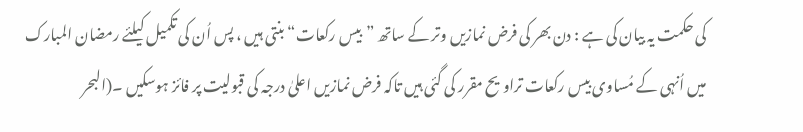کی حکمت یہ بیان کی ہے : دن بھر کی فرض نمازیں وتر کے ساتھ ”بیس رکعات“بنتی ہیں ، پس اُن کی تکمیل کیلئے رمضان المبارک میں اُنہی کے مُساوی بیس رکعات تراویح مقرر کی گئی ہیں تاکہ فرض نمازیں اعلیٰ درجہ کی قبولیت پر فائز ہوسکیں ۔(البحر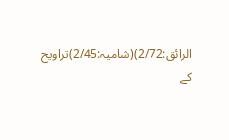الرائق:2/72)(شامیہ:2/45)تراویح کے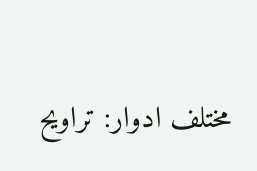مختلف ادوار: تراویح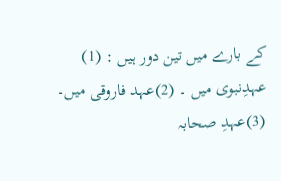کے بارے میں تین دور ہیں : (1) عہدِنبوی میں ۔ (2)عہد فاروقی میں۔ (3)عہدِ صحابہ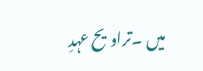میں ۔تراویح عہدِ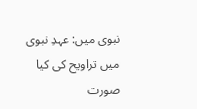نبوی میں: عہدِ نبوی میں تراویح کی کیا صورت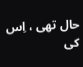حال تھی ، اِس کی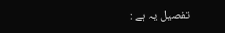تفصیل یہ ہے :